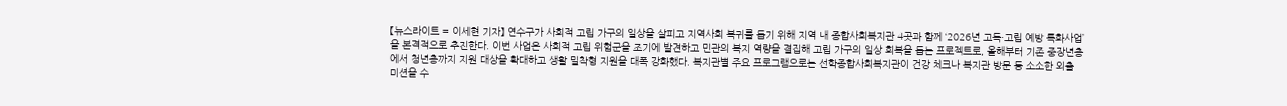【뉴스라이트 = 이세현 기자】 연수구가 사회적 고립 가구의 일상을 살피고 지역사회 복귀를 돕기 위해 지역 내 종합사회복지관 4곳과 함께 ‘2026년 고독·고립 예방 특화사업’을 본격적으로 추진한다. 이번 사업은 사회적 고립 위험군을 조기에 발견하고 민관의 복지 역량을 결집해 고립 가구의 일상 회복을 돕는 프로젝트로, 올해부터 기존 중장년층에서 청년층까지 지원 대상을 확대하고 생활 밀착형 지원을 대폭 강화했다. 복지관별 주요 프로그램으로는 선학종합사회복지관이 건강 체크나 복지관 방문 등 소소한 외출 미션을 수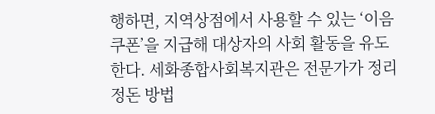행하면, 지역상점에서 사용할 수 있는 ‘이음쿠폰’을 지급해 대상자의 사회 활동을 유도한다. 세화종합사회복지관은 전문가가 정리정돈 방법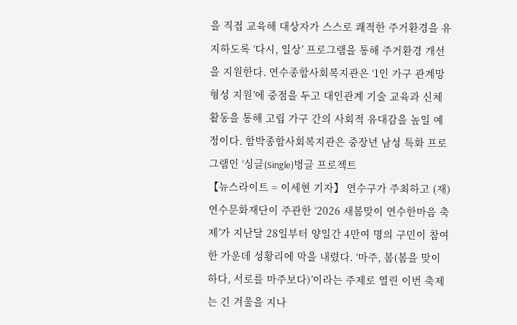을 직접 교육해 대상자가 스스로 쾌적한 주거환경을 유지하도록 ‘다시, 일상’ 프로그램을 통해 주거환경 개선을 지원한다. 연수종합사회복지관은 ‘1인 가구 관계망 형성 지원’에 중점을 두고 대인관계 기술 교육과 신체활동을 통해 고립 가구 간의 사회적 유대감을 높일 예정이다. 함박종합사회복지관은 중장년 남성 특화 프로그램인 ‘싱글(Single)벙글 프로젝트
【뉴스라이트 = 이세현 기자】 연수구가 주최하고 (재)연수문화재단이 주관한 ‘2026 새봄맞이 연수한마음 축제’가 지난달 28일부터 양일간 4만여 명의 구민이 참여한 가운데 성황리에 막을 내렸다. ‘마주, 봄(봄을 맞이하다, 서로를 마주보다)’이라는 주제로 열린 이번 축제는 긴 겨울을 지나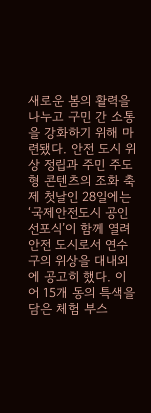새로운 봄의 활력을 나누고 구민 간 소통을 강화하기 위해 마련됐다. 안전 도시 위상 정립과 주민 주도형 콘텐츠의 조화 축제 첫날인 28일에는 ‘국제안전도시 공인 선포식’이 함께 열려 안전 도시로서 연수구의 위상을 대내외에 공고히 했다. 이어 15개 동의 특색을 담은 체험 부스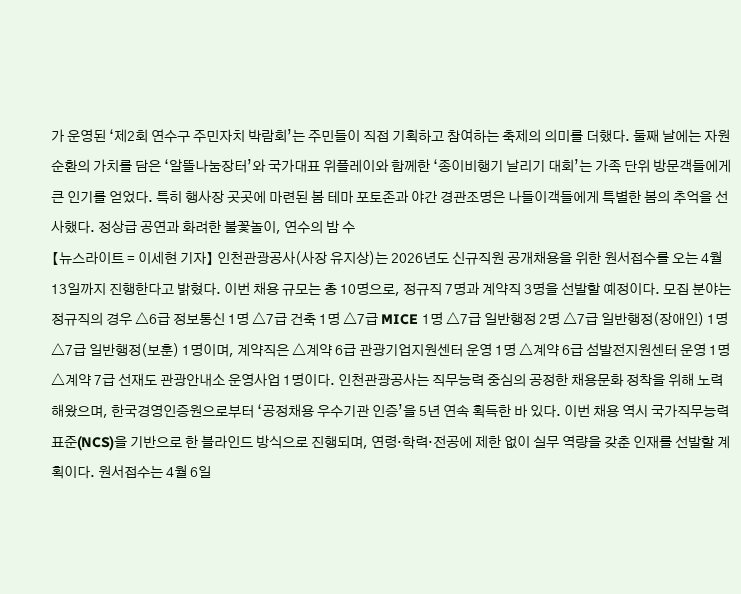가 운영된 ‘제2회 연수구 주민자치 박람회’는 주민들이 직접 기획하고 참여하는 축제의 의미를 더했다. 둘째 날에는 자원순환의 가치를 담은 ‘알뜰나눔장터’와 국가대표 위플레이와 함께한 ‘종이비행기 날리기 대회’는 가족 단위 방문객들에게 큰 인기를 얻었다. 특히 행사장 곳곳에 마련된 봄 테마 포토존과 야간 경관조명은 나들이객들에게 특별한 봄의 추억을 선사했다. 정상급 공연과 화려한 불꽃놀이, 연수의 밤 수
【뉴스라이트 = 이세현 기자】 인천관광공사(사장 유지상)는 2026년도 신규직원 공개채용을 위한 원서접수를 오는 4월 13일까지 진행한다고 밝혔다. 이번 채용 규모는 총 10명으로, 정규직 7명과 계약직 3명을 선발할 예정이다. 모집 분야는 정규직의 경우 △6급 정보통신 1명 △7급 건축 1명 △7급 MICE 1명 △7급 일반행정 2명 △7급 일반행정(장애인) 1명 △7급 일반행정(보훈) 1명이며, 계약직은 △계약 6급 관광기업지원센터 운영 1명 △계약 6급 섬발전지원센터 운영 1명 △계약 7급 선재도 관광안내소 운영사업 1명이다. 인천관광공사는 직무능력 중심의 공정한 채용문화 정착을 위해 노력해왔으며, 한국경영인증원으로부터 ‘공정채용 우수기관 인증’을 5년 연속 획득한 바 있다. 이번 채용 역시 국가직무능력표준(NCS)을 기반으로 한 블라인드 방식으로 진행되며, 연령·학력·전공에 제한 없이 실무 역량을 갖춘 인재를 선발할 계획이다. 원서접수는 4월 6일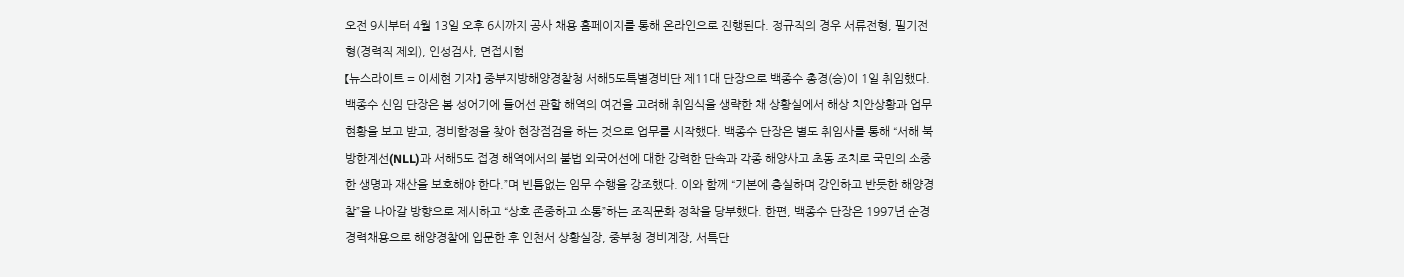오전 9시부터 4월 13일 오후 6시까지 공사 채용 홈페이지를 통해 온라인으로 진행된다. 정규직의 경우 서류전형, 필기전형(경력직 제외), 인성검사, 면접시험
【뉴스라이트 = 이세현 기자】 중부지방해양경찰청 서해5도특별경비단 제11대 단장으로 백종수 총경(승)이 1일 취임했다. 백종수 신임 단장은 봄 성어기에 들어선 관할 해역의 여건을 고려해 취임식을 생략한 채 상황실에서 해상 치안상황과 업무 현황을 보고 받고, 경비함정을 찾아 현장점검을 하는 것으로 업무를 시작했다. 백종수 단장은 별도 취임사를 통해 “서해 북방한계선(NLL)과 서해5도 접경 해역에서의 불법 외국어선에 대한 강력한 단속과 각종 해양사고 초동 조치로 국민의 소중한 생명과 재산을 보호해야 한다.”며 빈틈없는 임무 수행을 강조했다. 이와 함께 “기본에 충실하며 강인하고 반듯한 해양경찰”을 나아갈 방향으로 제시하고 “상호 존중하고 소통”하는 조직문화 정착을 당부했다. 한편, 백종수 단장은 1997년 순경 경력채용으로 해양경찰에 입문한 후 인천서 상황실장, 중부청 경비계장, 서특단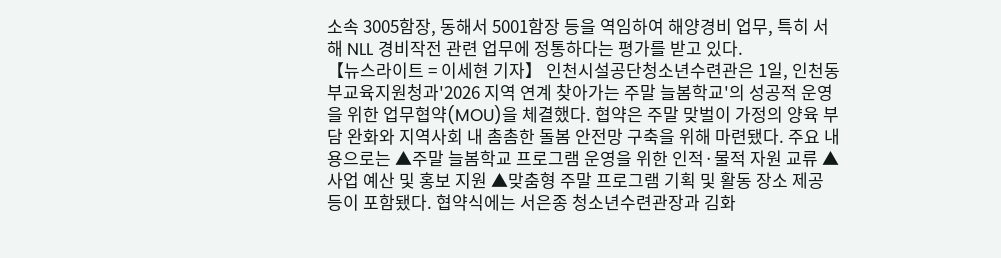소속 3005함장, 동해서 5001함장 등을 역임하여 해양경비 업무, 특히 서해 NLL 경비작전 관련 업무에 정통하다는 평가를 받고 있다.
【뉴스라이트 = 이세현 기자】 인천시설공단청소년수련관은 1일, 인천동부교육지원청과'2026 지역 연계 찾아가는 주말 늘봄학교'의 성공적 운영을 위한 업무협약(MOU)을 체결했다. 협약은 주말 맞벌이 가정의 양육 부담 완화와 지역사회 내 촘촘한 돌봄 안전망 구축을 위해 마련됐다. 주요 내용으로는 ▲주말 늘봄학교 프로그램 운영을 위한 인적·물적 자원 교류 ▲사업 예산 및 홍보 지원 ▲맞춤형 주말 프로그램 기획 및 활동 장소 제공 등이 포함됐다. 협약식에는 서은종 청소년수련관장과 김화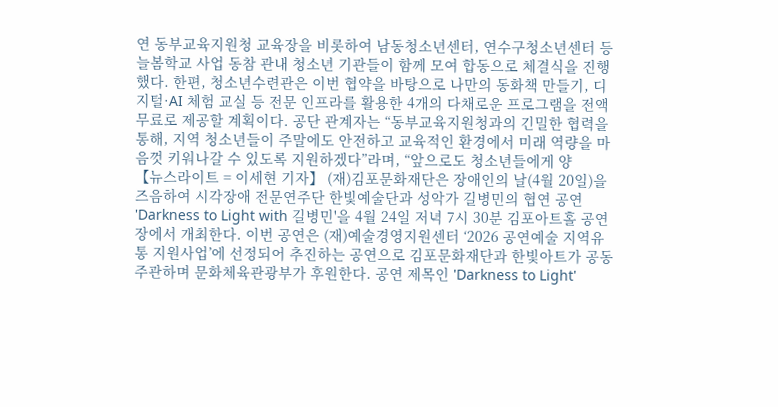연 동부교육지원청 교육장을 비롯하여 남동청소년센터, 연수구청소년센터 등 늘봄학교 사업 동참 관내 청소년 기관들이 함께 모여 합동으로 체결식을 진행했다. 한편, 청소년수련관은 이번 협약을 바탕으로 나만의 동화책 만들기, 디지털·AI 체험 교실 등 전문 인프라를 활용한 4개의 다채로운 프로그램을 전액 무료로 제공할 계획이다. 공단 관계자는 “동부교육지원청과의 긴밀한 협력을 통해, 지역 청소년들이 주말에도 안전하고 교육적인 환경에서 미래 역량을 마음껏 키워나갈 수 있도록 지원하겠다”라며, “앞으로도 청소년들에게 양
【뉴스라이트 = 이세현 기자】 (재)김포문화재단은 장애인의 날(4월 20일)을 즈음하여 시각장애 전문연주단 한빛예술단과 성악가 길병민의 협연 공연 'Darkness to Light with 길병민'을 4월 24일 저녁 7시 30분 김포아트홀 공연장에서 개최한다. 이번 공연은 (재)예술경영지원센터 ‘2026 공연예술 지역유통 지원사업’에 선정되어 추진하는 공연으로 김포문화재단과 한빛아트가 공동 주관하며 문화체육관광부가 후원한다. 공연 제목인 'Darkness to Light'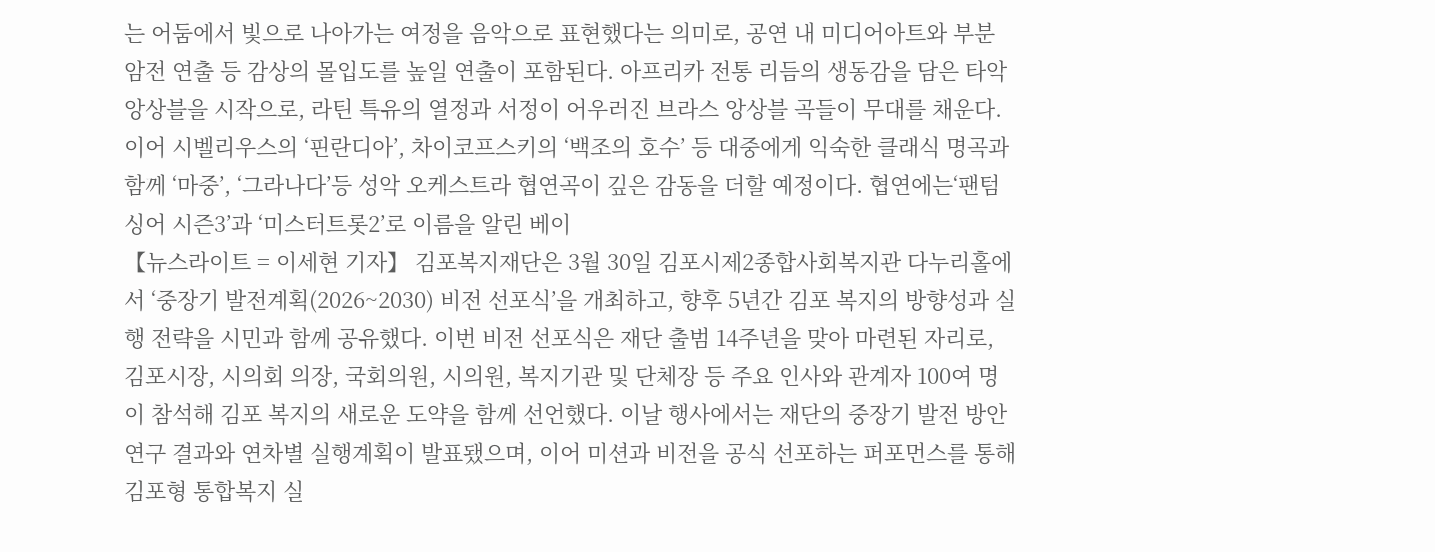는 어둠에서 빛으로 나아가는 여정을 음악으로 표현했다는 의미로, 공연 내 미디어아트와 부분 암전 연출 등 감상의 몰입도를 높일 연출이 포함된다. 아프리카 전통 리듬의 생동감을 담은 타악 앙상블을 시작으로, 라틴 특유의 열정과 서정이 어우러진 브라스 앙상블 곡들이 무대를 채운다. 이어 시벨리우스의 ‘핀란디아’, 차이코프스키의 ‘백조의 호수’ 등 대중에게 익숙한 클래식 명곡과 함께 ‘마중’, ‘그라나다’등 성악 오케스트라 협연곡이 깊은 감동을 더할 예정이다. 협연에는‘팬텀싱어 시즌3’과 ‘미스터트롯2’로 이름을 알린 베이
【뉴스라이트 = 이세현 기자】 김포복지재단은 3월 30일 김포시제2종합사회복지관 다누리홀에서 ‘중장기 발전계획(2026~2030) 비전 선포식’을 개최하고, 향후 5년간 김포 복지의 방향성과 실행 전략을 시민과 함께 공유했다. 이번 비전 선포식은 재단 출범 14주년을 맞아 마련된 자리로, 김포시장, 시의회 의장, 국회의원, 시의원, 복지기관 및 단체장 등 주요 인사와 관계자 100여 명이 참석해 김포 복지의 새로운 도약을 함께 선언했다. 이날 행사에서는 재단의 중장기 발전 방안 연구 결과와 연차별 실행계획이 발표됐으며, 이어 미션과 비전을 공식 선포하는 퍼포먼스를 통해 김포형 통합복지 실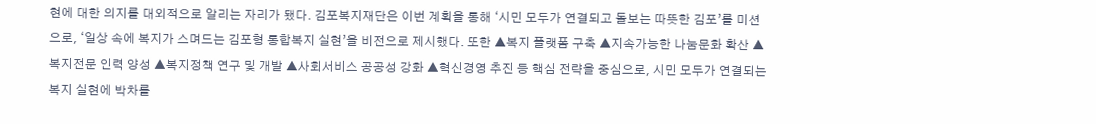현에 대한 의지를 대외적으로 알리는 자리가 됐다. 김포복지재단은 이번 계획을 통해 ‘시민 모두가 연결되고 돌보는 따뜻한 김포’를 미션으로, ‘일상 속에 복지가 스며드는 김포형 통합복지 실현’을 비전으로 제시했다. 또한 ▲복지 플랫폼 구축 ▲지속가능한 나눔문화 확산 ▲복지전문 인력 양성 ▲복지정책 연구 및 개발 ▲사회서비스 공공성 강화 ▲혁신경영 추진 등 핵심 전략을 중심으로, 시민 모두가 연결되는 복지 실현에 박차를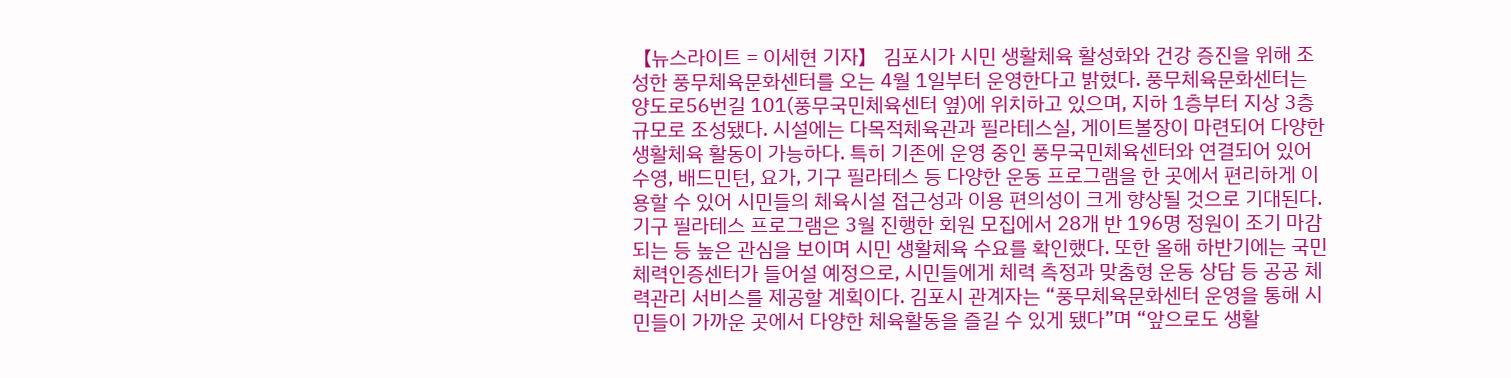【뉴스라이트 = 이세현 기자】 김포시가 시민 생활체육 활성화와 건강 증진을 위해 조성한 풍무체육문화센터를 오는 4월 1일부터 운영한다고 밝혔다. 풍무체육문화센터는 양도로56번길 101(풍무국민체육센터 옆)에 위치하고 있으며, 지하 1층부터 지상 3층 규모로 조성됐다. 시설에는 다목적체육관과 필라테스실, 게이트볼장이 마련되어 다양한 생활체육 활동이 가능하다. 특히 기존에 운영 중인 풍무국민체육센터와 연결되어 있어 수영, 배드민턴, 요가, 기구 필라테스 등 다양한 운동 프로그램을 한 곳에서 편리하게 이용할 수 있어 시민들의 체육시설 접근성과 이용 편의성이 크게 향상될 것으로 기대된다. 기구 필라테스 프로그램은 3월 진행한 회원 모집에서 28개 반 196명 정원이 조기 마감되는 등 높은 관심을 보이며 시민 생활체육 수요를 확인했다. 또한 올해 하반기에는 국민체력인증센터가 들어설 예정으로, 시민들에게 체력 측정과 맞춤형 운동 상담 등 공공 체력관리 서비스를 제공할 계획이다. 김포시 관계자는 “풍무체육문화센터 운영을 통해 시민들이 가까운 곳에서 다양한 체육활동을 즐길 수 있게 됐다”며 “앞으로도 생활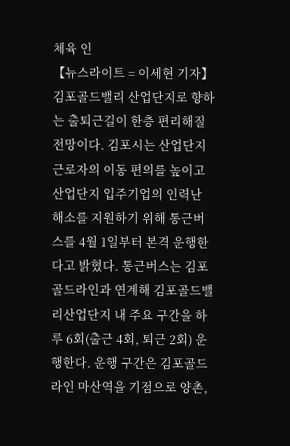체육 인
【뉴스라이트 = 이세현 기자】 김포골드밸리 산업단지로 향하는 출퇴근길이 한층 편리해질 전망이다. 김포시는 산업단지 근로자의 이동 편의를 높이고 산업단지 입주기업의 인력난 해소를 지원하기 위해 통근버스를 4월 1일부터 본격 운행한다고 밝혔다. 통근버스는 김포골드라인과 연계해 김포골드밸리산업단지 내 주요 구간을 하루 6회(출근 4회, 퇴근 2회) 운행한다. 운행 구간은 김포골드라인 마산역을 기점으로 양촌,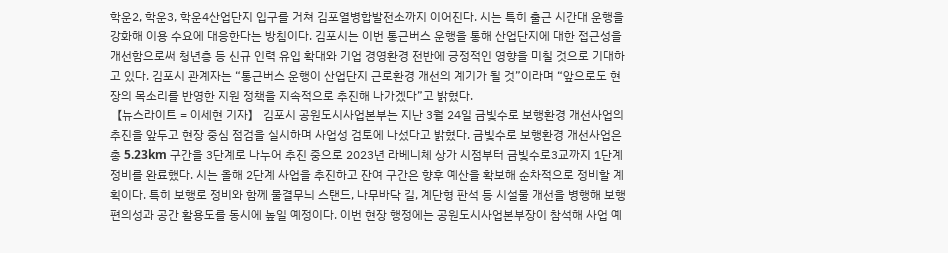학운2, 학운3, 학운4산업단지 입구를 거쳐 김포열병합발전소까지 이어진다. 시는 특히 출근 시간대 운행을 강화해 이용 수요에 대응한다는 방침이다. 김포시는 이번 통근버스 운행을 통해 산업단지에 대한 접근성을 개선함으로써 청년층 등 신규 인력 유입 확대와 기업 경영환경 전반에 긍정적인 영향을 미칠 것으로 기대하고 있다. 김포시 관계자는 “통근버스 운행이 산업단지 근로환경 개선의 계기가 될 것”이라며 “앞으로도 현장의 목소리를 반영한 지원 정책을 지속적으로 추진해 나가겠다”고 밝혔다.
【뉴스라이트 = 이세현 기자】 김포시 공원도시사업본부는 지난 3월 24일 금빛수로 보행환경 개선사업의 추진을 앞두고 현장 중심 점검을 실시하며 사업성 검토에 나섰다고 밝혔다. 금빛수로 보행환경 개선사업은 총 5.23km 구간을 3단계로 나누어 추진 중으로 2023년 라베니체 상가 시점부터 금빛수로3교까지 1단계 정비를 완료했다. 시는 올해 2단계 사업을 추진하고 잔여 구간은 향후 예산을 확보해 순차적으로 정비할 계획이다. 특히 보행로 정비와 함께 물결무늬 스탠드, 나무바닥 길, 계단형 판석 등 시설물 개선을 병행해 보행 편의성과 공간 활용도를 동시에 높일 예정이다. 이번 현장 행정에는 공원도시사업본부장이 참석해 사업 예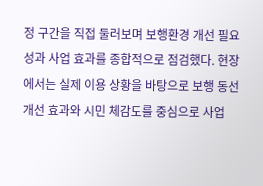정 구간을 직접 둘러보며 보행환경 개선 필요성과 사업 효과를 종합적으로 점검했다. 현장에서는 실제 이용 상황을 바탕으로 보행 동선 개선 효과와 시민 체감도를 중심으로 사업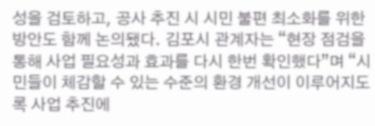성을 검토하고, 공사 추진 시 시민 불편 최소화를 위한 방안도 함께 논의됐다. 김포시 관계자는 “현장 점검을 통해 사업 필요성과 효과를 다시 한번 확인했다”며 “시민들이 체감할 수 있는 수준의 환경 개선이 이루어지도록 사업 추진에